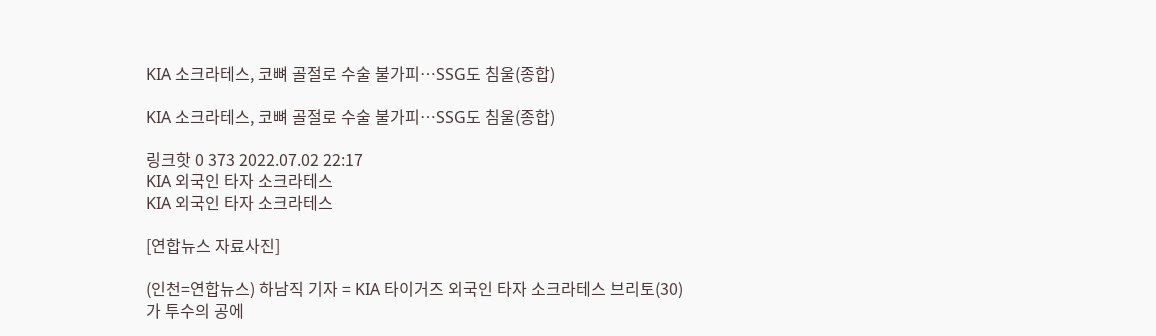KIA 소크라테스, 코뼈 골절로 수술 불가피…SSG도 침울(종합)

KIA 소크라테스, 코뼈 골절로 수술 불가피…SSG도 침울(종합)

링크핫 0 373 2022.07.02 22:17
KIA 외국인 타자 소크라테스
KIA 외국인 타자 소크라테스

[연합뉴스 자료사진]

(인천=연합뉴스) 하남직 기자 = KIA 타이거즈 외국인 타자 소크라테스 브리토(30)가 투수의 공에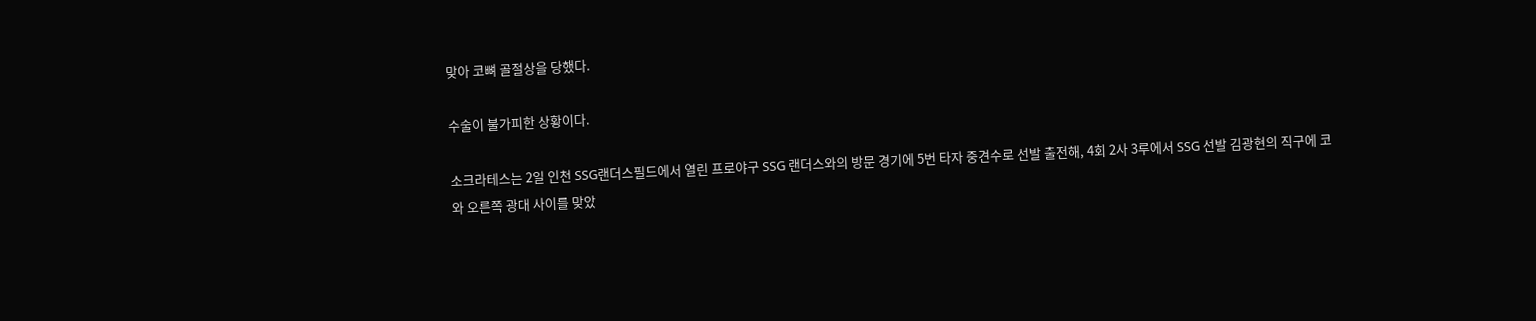맞아 코뼈 골절상을 당했다.

수술이 불가피한 상황이다.

소크라테스는 2일 인천 SSG랜더스필드에서 열린 프로야구 SSG 랜더스와의 방문 경기에 5번 타자 중견수로 선발 출전해, 4회 2사 3루에서 SSG 선발 김광현의 직구에 코와 오른쪽 광대 사이를 맞았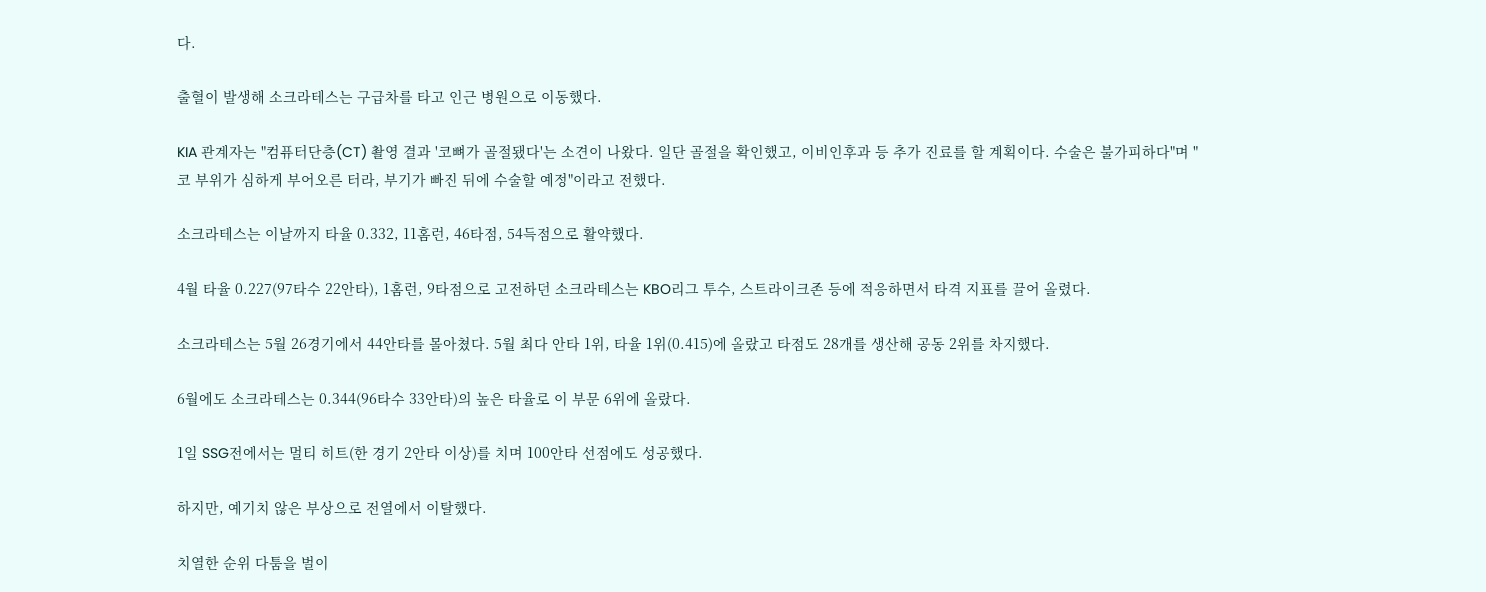다.

출혈이 발생해 소크라테스는 구급차를 타고 인근 병원으로 이동했다.

KIA 관계자는 "컴퓨터단층(CT) 촬영 결과 '코뼈가 골절됐다'는 소견이 나왔다. 일단 골절을 확인했고, 이비인후과 등 추가 진료를 할 계획이다. 수술은 불가피하다"며 "코 부위가 심하게 부어오른 터라, 부기가 빠진 뒤에 수술할 예정"이라고 전했다.

소크라테스는 이날까지 타율 0.332, 11홈런, 46타점, 54득점으로 활약했다.

4월 타율 0.227(97타수 22안타), 1홈런, 9타점으로 고전하던 소크라테스는 KBO리그 투수, 스트라이크존 등에 적응하면서 타격 지표를 끌어 올렸다.

소크라테스는 5월 26경기에서 44안타를 몰아쳤다. 5월 최다 안타 1위, 타율 1위(0.415)에 올랐고 타점도 28개를 생산해 공동 2위를 차지했다.

6월에도 소크라테스는 0.344(96타수 33안타)의 높은 타율로 이 부문 6위에 올랐다.

1일 SSG전에서는 멀티 히트(한 경기 2안타 이상)를 치며 100안타 선점에도 성공했다.

하지만, 예기치 않은 부상으로 전열에서 이탈했다.

치열한 순위 다툼을 벌이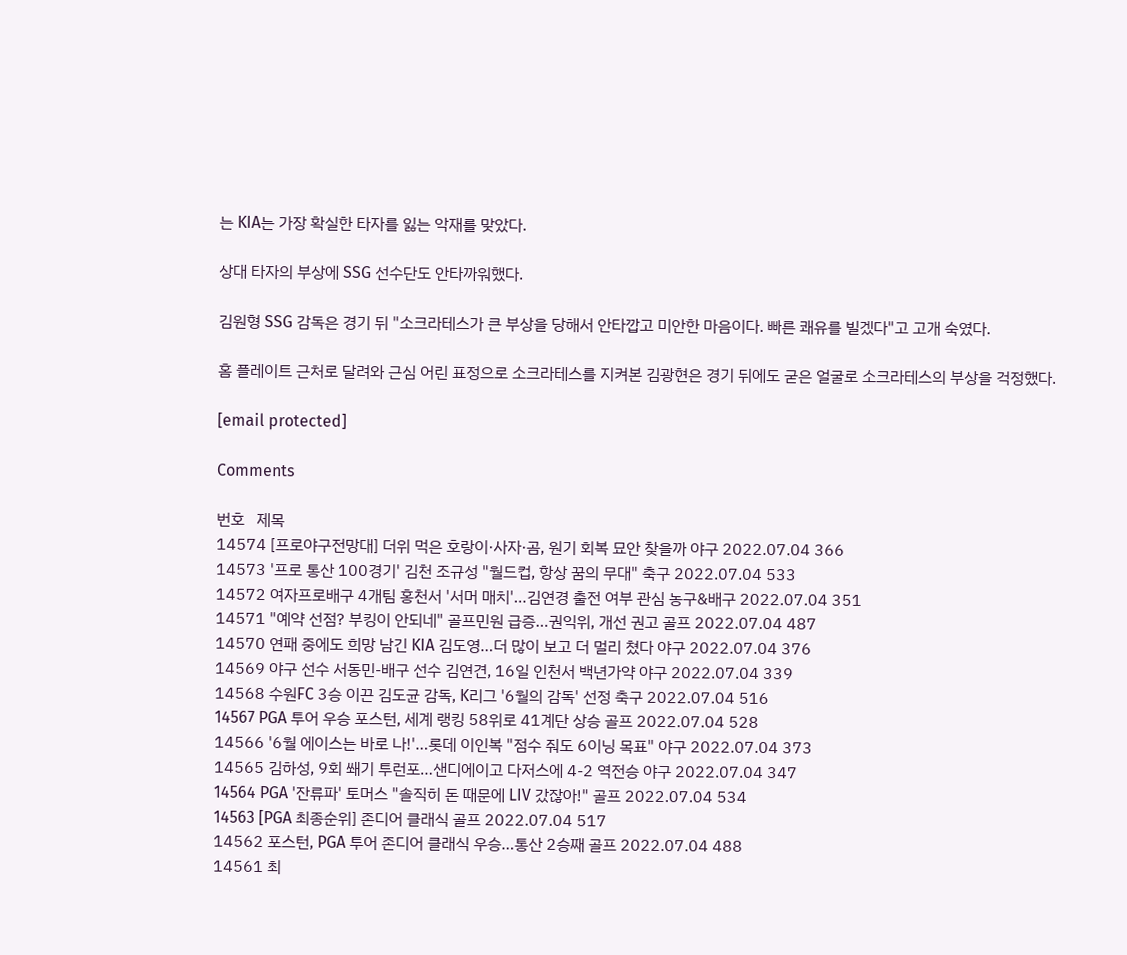는 KIA는 가장 확실한 타자를 잃는 악재를 맞았다.

상대 타자의 부상에 SSG 선수단도 안타까워했다.

김원형 SSG 감독은 경기 뒤 "소크라테스가 큰 부상을 당해서 안타깝고 미안한 마음이다. 빠른 쾌유를 빌겠다"고 고개 숙였다.

홈 플레이트 근처로 달려와 근심 어린 표정으로 소크라테스를 지켜본 김광현은 경기 뒤에도 굳은 얼굴로 소크라테스의 부상을 걱정했다.

[email protected]

Comments

번호   제목
14574 [프로야구전망대] 더위 먹은 호랑이·사자·곰, 원기 회복 묘안 찾을까 야구 2022.07.04 366
14573 '프로 통산 100경기' 김천 조규성 "월드컵, 항상 꿈의 무대" 축구 2022.07.04 533
14572 여자프로배구 4개팀 홍천서 '서머 매치'…김연경 출전 여부 관심 농구&배구 2022.07.04 351
14571 "예약 선점? 부킹이 안되네" 골프민원 급증…권익위, 개선 권고 골프 2022.07.04 487
14570 연패 중에도 희망 남긴 KIA 김도영…더 많이 보고 더 멀리 쳤다 야구 2022.07.04 376
14569 야구 선수 서동민-배구 선수 김연견, 16일 인천서 백년가약 야구 2022.07.04 339
14568 수원FC 3승 이끈 김도균 감독, K리그 '6월의 감독' 선정 축구 2022.07.04 516
14567 PGA 투어 우승 포스턴, 세계 랭킹 58위로 41계단 상승 골프 2022.07.04 528
14566 '6월 에이스는 바로 나!'…롯데 이인복 "점수 줘도 6이닝 목표" 야구 2022.07.04 373
14565 김하성, 9회 쐐기 투런포…샌디에이고 다저스에 4-2 역전승 야구 2022.07.04 347
14564 PGA '잔류파' 토머스 "솔직히 돈 때문에 LIV 갔잖아!" 골프 2022.07.04 534
14563 [PGA 최종순위] 존디어 클래식 골프 2022.07.04 517
14562 포스턴, PGA 투어 존디어 클래식 우승…통산 2승째 골프 2022.07.04 488
14561 최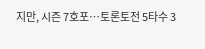지만, 시즌 7호포…토론토전 5타수 3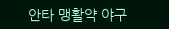안타 맹활약 야구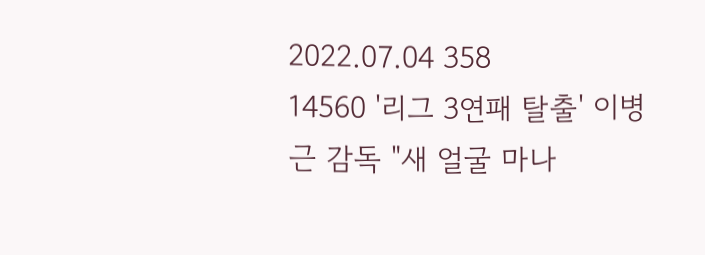2022.07.04 358
14560 '리그 3연패 탈출' 이병근 감독 "새 얼굴 마나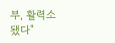부, 활력소 됐다"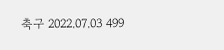축구 2022.07.03 499